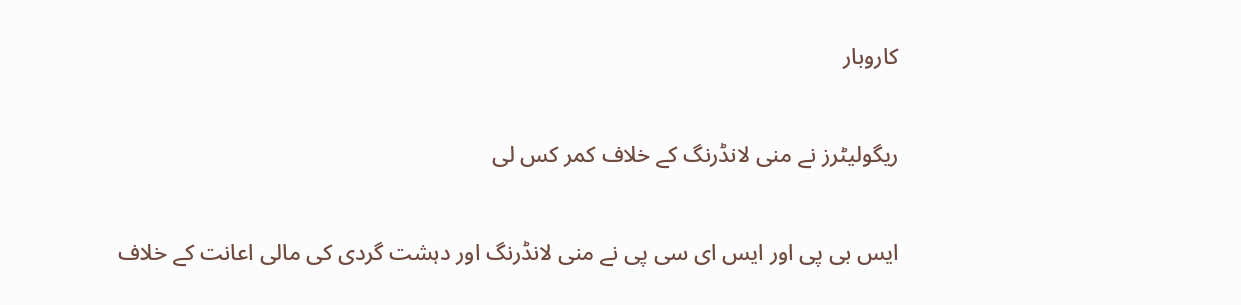کاروبار

ریگولیٹرز نے منی لانڈرنگ کے خلاف کمر کس لی

ایس بی پی اور ایس ای سی پی نے منی لانڈرنگ اور دہشت گردی کی مالی اعانت کے خلاف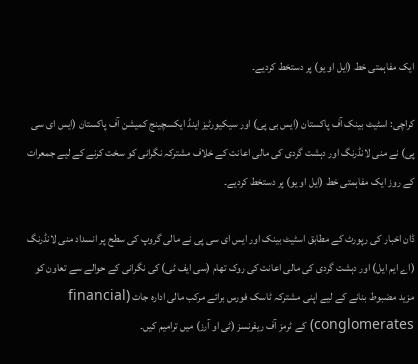ایک مفاہمتی خط (ایل او یو) پر دستخط کردیے۔

کراچی: اسٹیٹ بینک آف پاکستان (ایس بی پی) اور سیکیورٹیز اینڈ ایکسچینج کمیشن آف پاکستان (ایس ای سی پی) نے منی لانڈرنگ اور دہشت گردی کی مالی اعانت کے خلاف مشترکہ نگرانی کو سخت کرنے کے لیے جمعرات کے روز ایک مفاہمتی خط (ایل او یو) پر دستخط کردیے۔

ڈان اخبار کی رپورٹ کے مطابق اسٹیٹ بینک اور ایس ای سی پی نے مالی گروپ کی سطح پر انسداد منی لانڈرنگ (اے ایم ایل) اور دہشت گردی کی مالی اعانت کی روک تھام (سی ایف ٹی) کی نگرانی کے حوالے سے تعاون کو مزید مضبوط بنانے کے لیے اپنی مشترکہ ٹاسک فورس برائے مرکب مالی ادارہ جات (financial conglomerates) کے ٹرمز آف ریفرنسز (ٹی او آرز) میں ترامیم کیں۔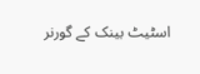اسٹیٹ بینک کے گورنر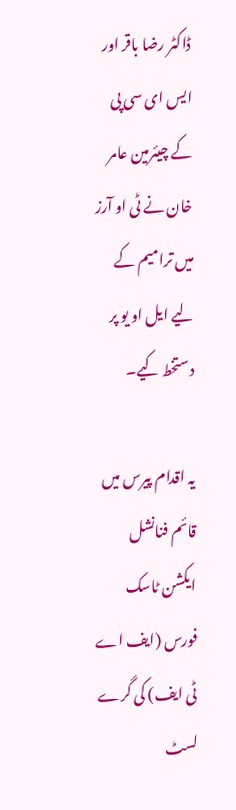ڈاکٹر رضا باقر اور ایس ای سی پی کے چیئرمین عامر خان نے ٹی او آرز میں ترامیم کے لیے ایل او یو پر دستخط کیے۔

یہ اقدام پیرس میں قائم فنانشل ایکشن ٹاسک فورس (ایف اے ٹی ایف) کی گرے لسٹ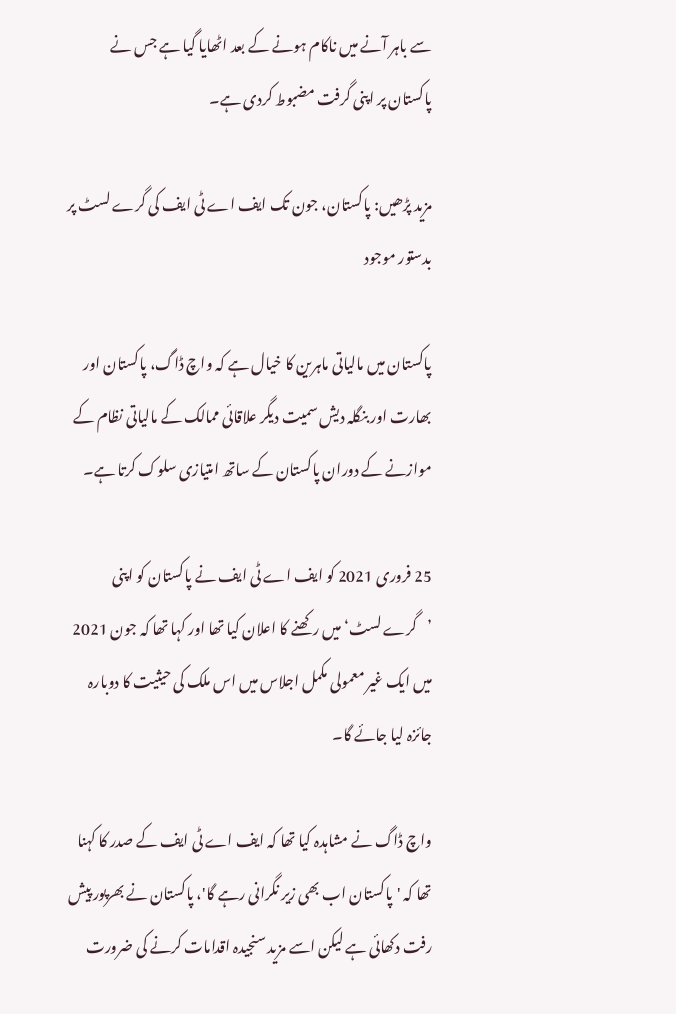سے باہر آنے میں ناکام ہونے کے بعد اٹھایا گیا ہے جس نے پاکستان پر اپنی گرفت مضبوط کردی ہے۔

مزید پڑھیں: پاکستان، جون تک ایف اے ٹی ایف کی گرے لسٹ پر بدستور موجود

پاکستان میں مالیاتی ماہرین کا خیال ہے کہ واچ ڈاگ، پاکستان اور بھارت اور بنگلہ دیش سمیت دیگر علاقائی ممالک کے مالیاتی نظام کے موازنے کے دوران پاکستان کے ساتھ امتیازی سلوک کرتا ہے۔

25 فروری 2021 کو ایف اے ٹی ایف نے پاکستان کو اپنی ’گرے لسٹ‘ میں رکھنے کا اعلان کیا تھا اور کہا تھا کہ جون 2021 میں ایک غیر معمولی مکمل اجلاس میں اس ملک کی حیثیت کا دوبارہ جائزہ لیا جائے گا۔

واچ ڈاگ نے مشاہدہ کیا تھا کہ ایف اے ٹی ایف کے صدر کا کہنا تھا کہ 'پاکستان اب بھی زیر نگرانی رہے گا'، پاکستان نے بھرپور پیش رفت دکھائی ہے لیکن اسے مزید سنجیدہ اقدامات کرنے کی ضرورت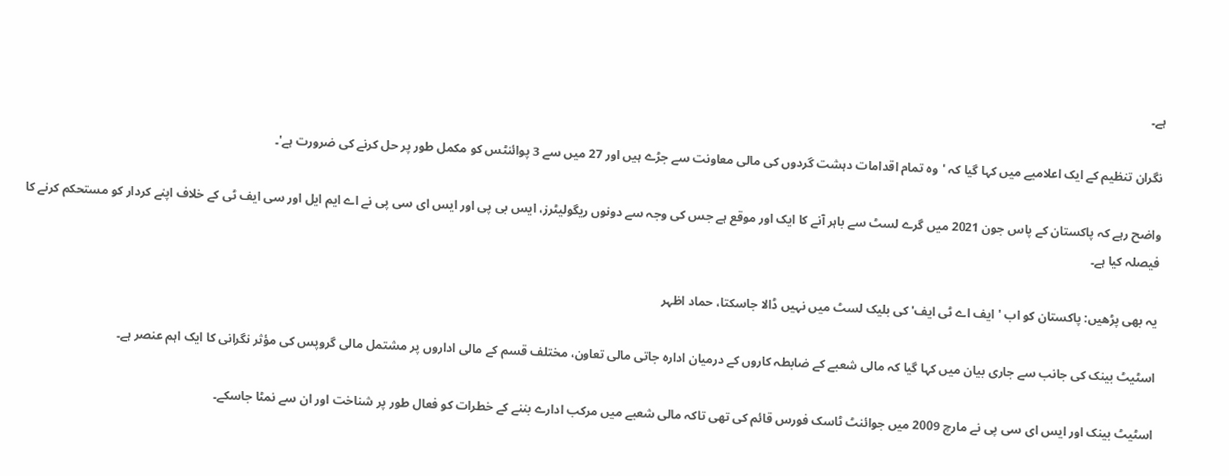ہے۔

نگران تنظیم کے ایک اعلامیے میں کہا گیا کہ 'وہ تمام اقدامات دہشت گردوں کی مالی معاونت سے جڑے ہیں اور 27 میں سے 3 پوائنٹس کو مکمل طور پر حل کرنے کی ضرورت ہے'۔

واضح رہے کہ پاکستان کے پاس جون 2021 میں گرے لسٹ سے باہر آنے کا ایک اور موقع ہے جس کی وجہ سے دونوں ریگولیٹرز، ایس بی پی اور ایس ای سی پی نے اے ایم ایل اور سی ایف ٹی کے خلاف اپنے کردار کو مستحکم کرنے کا فیصلہ کیا ہے۔

یہ بھی پڑھیں: پاکستان کو اب 'ایف اے ٹی ایف' کی بلیک لسٹ میں نہیں ڈالا جاسکتا، حماد اظہر

اسٹیٹ بینک کی جانب سے جاری بیان میں کہا گیا کہ مالی شعبے کے ضابطہ کاروں کے درمیان ادارہ جاتی مالی تعاون، مختلف قسم کے مالی اداروں پر مشتمل مالی گروپس کی مؤثر نگرانی کا ایک اہم عنصر ہے۔

اسٹیٹ بینک اور ایس ای سی پی نے مارچ 2009 میں جوائنٹ ٹاسک فورس قائم کی تھی تاکہ مالی شعبے میں مرکب ادارے بننے کے خطرات کو فعال طور پر شناخت اور ان سے نمٹا جاسکے۔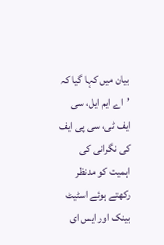بیان میں کہا گیا کہ ’اے ایم ایل، سی ایف ٹی، سی پی ایف کی نگرانی کی اہمیت کو مدنظر رکھتے ہوئے اسٹیٹ بینک اور ایس ای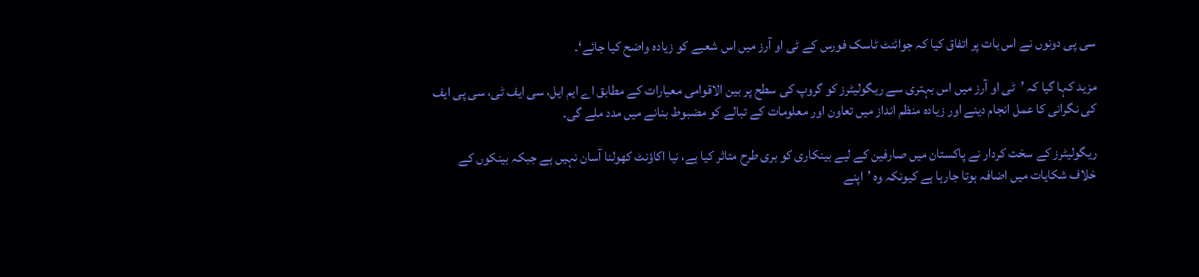سی پی دونوں نے اس بات پر اتفاق کیا کہ جوائنٹ ٹاسک فورس کے ٹی او آرز میں اس شعبے کو زیادہ واضح کیا جائے‘۔

مزید کہا گیا کہ ’ٹی او آرز میں اس بہتری سے ریگولیٹرز کو گروپ کی سطح پر بین الاقوامی معیارات کے مطابق اے ایم ایل، سی ایف ٹی، سی پی ایف کی نگرانی کا عمل انجام دینے اور زیادہ منظم انداز میں تعاون اور معلومات کے تبالے کو مضبوط بنانے میں مدد ملے گی۔

ریگولیٹرز کے سخت کردار نے پاکستان میں صارفین کے لیے بینکاری کو بری طرح متاثر کیا ہے، نیا اکاؤنٹ کھولنا آسان نہیں ہے جبکہ بینکوں کے خلاف شکایات میں اضافہ ہوتا جارہا ہے کیونکہ وہ ’اپنے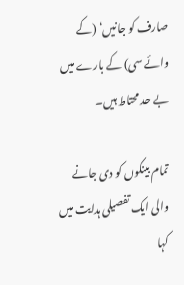صارف کو جانیں‘ (کے وائے سی) کے بارے میں بے حد محتاط ہیں۔

تمام بینکوں کو دی جانے والی ایک تفصیلی ہدایت میں کہا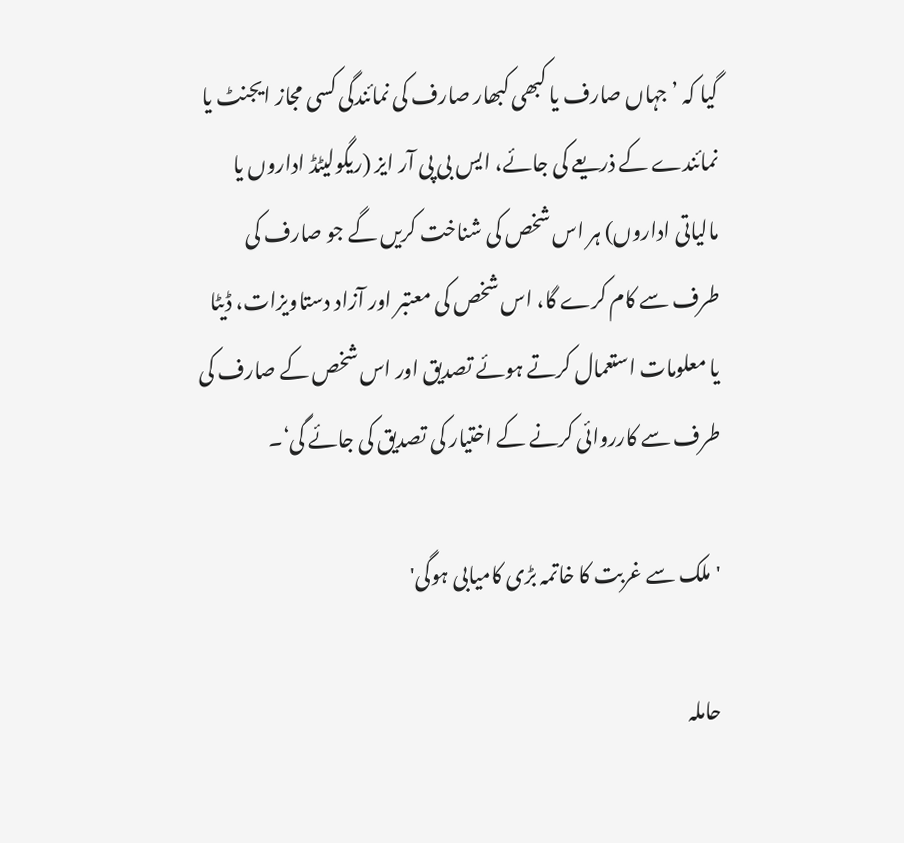گیا کہ ’جہاں صارف یا کبھی کبھار صارف کی نمائندگی کسی مجاز ایجنٹ یا نمائندے کے ذریعے کی جائے، ایس بی پی آر ایز (ریگولیٹڈ اداروں یا مالیاتی اداروں) ہر اس شخص کی شناخت کریں گے جو صارف کی طرف سے کام کرے گا، اس شخص کی معتبر اور آزاد دستاویزات، ڈیٹا یا معلومات استعمال کرتے ہوئے تصدیق اور اس شخص کے صارف کی طرف سے کارروائی کرنے کے اختیار کی تصدیق کی جائے گی‘۔

'ملک سے غربت کا خاتمہ بڑی کامیابی ہوگی'

حاملہ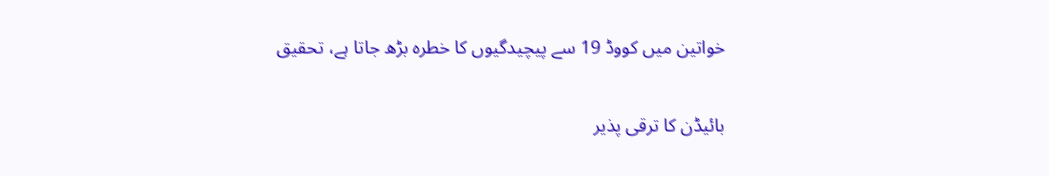خواتین میں کووڈ 19 سے پیچیدگیوں کا خطرہ بڑھ جاتا ہے، تحقیق

بائیڈن کا ترقی پذیر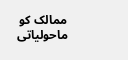ممالک کو ماحولیاتی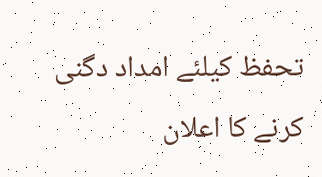تحفظ کیلئے امداد دگنی کرنے کا اعلان